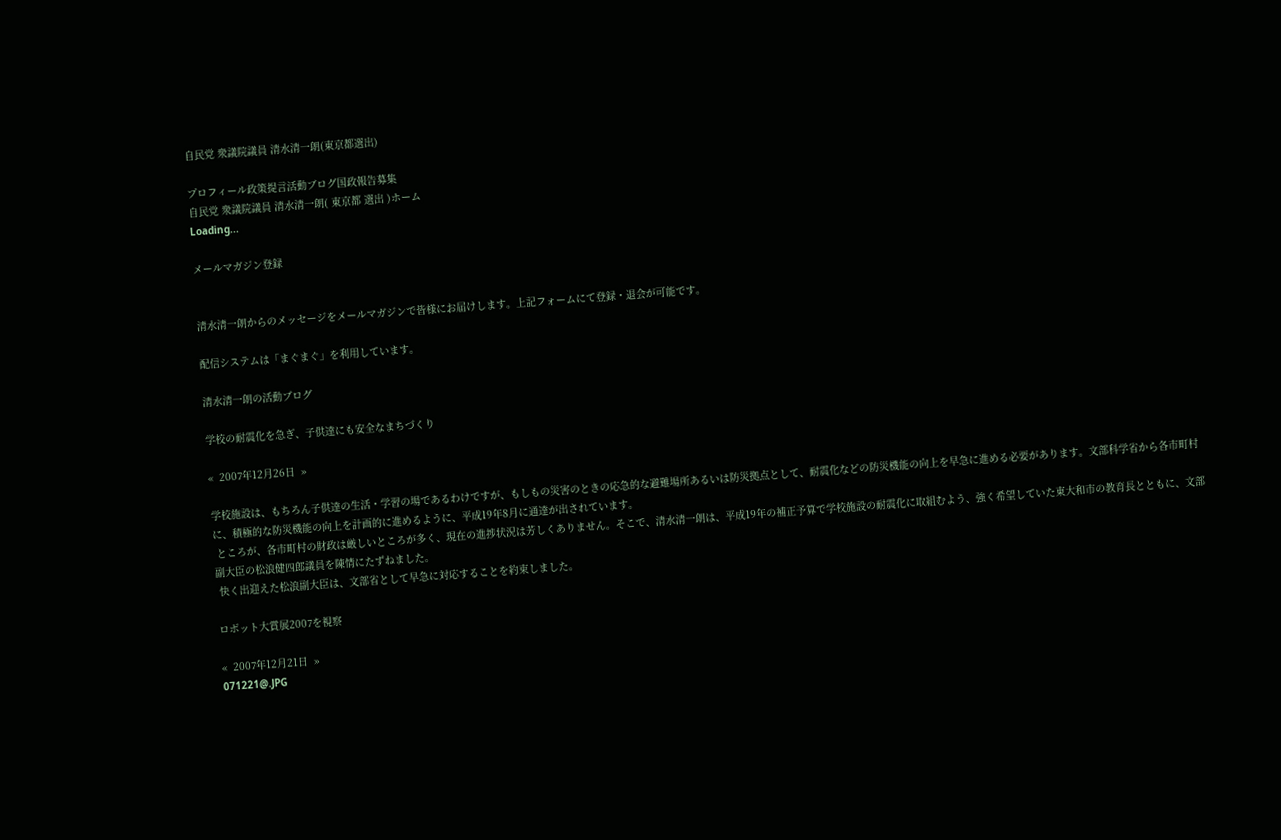自民党 衆議院議員 清水清一朗(東京都選出)

プロフィール政策提言活動ブログ国政報告募集
自民党 衆議院議員 清水清一朗( 東京都 選出 )ホーム
Loading...

メールマガジン登録


清水清一朗からのメッセージをメールマガジンで皆様にお届けします。上記フォームにて登録・退会が可能です。

配信システムは「まぐまぐ」を利用しています。

清水清一朗の活動ブログ

学校の耐震化を急ぎ、子供達にも安全なまちづくり

«  2007年12月26日  »

学校施設は、もちろん子供達の生活・学習の場であるわけですが、もしもの災害のときの応急的な避難場所あるいは防災拠点として、耐震化などの防災機能の向上を早急に進める必要があります。文部科学省から各市町村に、積極的な防災機能の向上を計画的に進めるように、平成19年8月に通達が出されています。
 ところが、各市町村の財政は厳しいところが多く、現在の進捗状況は芳しくありません。そこで、清水清一朗は、平成19年の補正予算で学校施設の耐震化に取組むよう、強く希望していた東大和市の教育長とともに、文部副大臣の松浪健四郎議員を陳情にたずねました。
 快く出迎えた松浪副大臣は、文部省として早急に対応することを約束しました。

ロボット大賞展2007を視察

«  2007年12月21日  »
071221@.JPG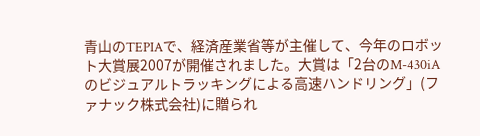青山のTEPIAで、経済産業省等が主催して、今年のロボット大賞展2007が開催されました。大賞は「2台のM-430iAのビジュアルトラッキングによる高速ハンドリング」(ファナック株式会社)に贈られ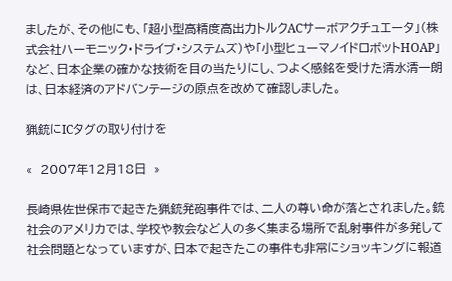ましたが、その他にも、「超小型高精度高出力トルクACサーボアクチュエータ」(株式会社ハーモニック・ドライブ・システムズ)や「小型ヒューマノイドロボットHOAP」など、日本企業の確かな技術を目の当たりにし、つよく感銘を受けた清水清一朗は、日本経済のアドバンテージの原点を改めて確認しました。

猟銃にICタグの取り付けを

«  2007年12月18日  »

長崎県佐世保市で起きた猟銃発砲事件では、二人の尊い命が落とされました。銃社会のアメリカでは、学校や教会など人の多く集まる場所で乱射事件が多発して社会問題となっていますが、日本で起きたこの事件も非常にショッキングに報道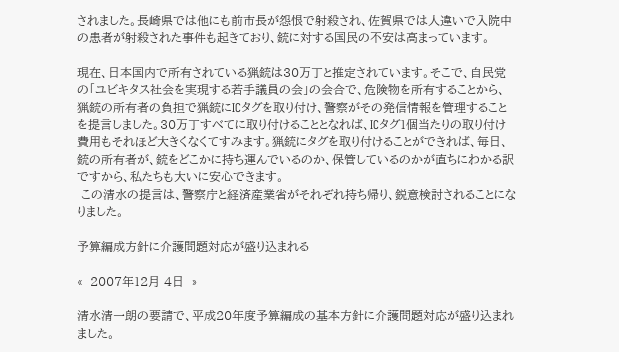されました。長崎県では他にも前市長が怨恨で射殺され、佐賀県では人違いで入院中の患者が射殺された事件も起きており、銃に対する国民の不安は高まっています。

現在、日本国内で所有されている猟銃は30万丁と推定されています。そこで、自民党の「ユビキタス社会を実現する若手議員の会」の会合で、危険物を所有することから、猟銃の所有者の負担で猟銃にICタグを取り付け、警察がその発信情報を管理することを提言しました。30万丁すべてに取り付けることとなれば、ICタグ1個当たりの取り付け費用もそれほど大きくなくてすみます。猟銃にタグを取り付けることができれば、毎日、銃の所有者が、銃をどこかに持ち運んでいるのか、保管しているのかが直ちにわかる訳ですから、私たちも大いに安心できます。
 この清水の提言は、警察庁と経済産業省がそれぞれ持ち帰り、鋭意検討されることになりました。

予算編成方針に介護問題対応が盛り込まれる

«  2007年12月 4日  »

清水清一朗の要請で、平成20年度予算編成の基本方針に介護問題対応が盛り込まれました。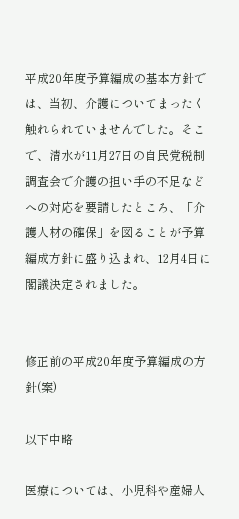平成20年度予算編成の基本方針では、当初、介護についてまったく触れられていませんでした。そこで、清水が11月27日の自民党税制調査会で介護の担い手の不足などへの対応を要請したところ、「介護人材の確保」を図ることが予算編成方針に盛り込まれ、12月4日に閣議決定されました。


修正前の平成20年度予算編成の方針(案)

以下中略

医療については、小児科や産婦人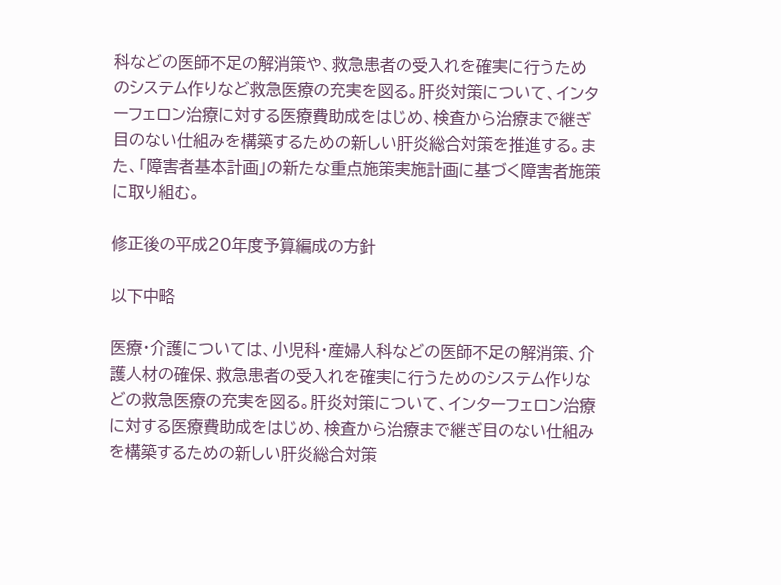科などの医師不足の解消策や、救急患者の受入れを確実に行うためのシステム作りなど救急医療の充実を図る。肝炎対策について、インターフェロン治療に対する医療費助成をはじめ、検査から治療まで継ぎ目のない仕組みを構築するための新しい肝炎総合対策を推進する。また、「障害者基本計画」の新たな重点施策実施計画に基づく障害者施策に取り組む。

修正後の平成20年度予算編成の方針

以下中略

医療・介護については、小児科・産婦人科などの医師不足の解消策、介護人材の確保、救急患者の受入れを確実に行うためのシステム作りなどの救急医療の充実を図る。肝炎対策について、インターフェロン治療に対する医療費助成をはじめ、検査から治療まで継ぎ目のない仕組みを構築するための新しい肝炎総合対策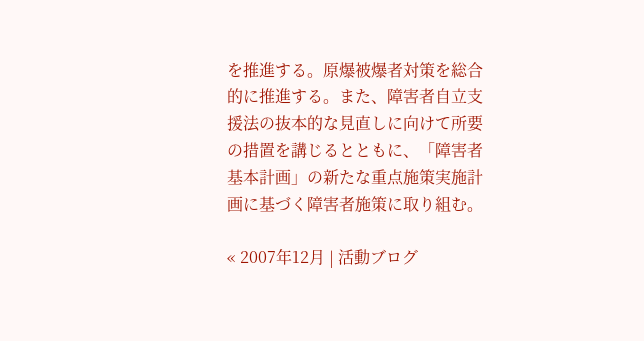を推進する。原爆被爆者対策を総合的に推進する。また、障害者自立支援法の抜本的な見直しに向けて所要の措置を講じるとともに、「障害者基本計画」の新たな重点施策実施計画に基づく障害者施策に取り組む。

« 2007年12月 | 活動ブログ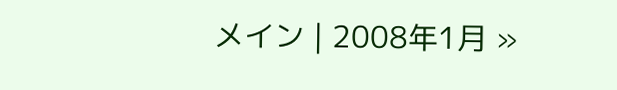メイン | 2008年1月 »